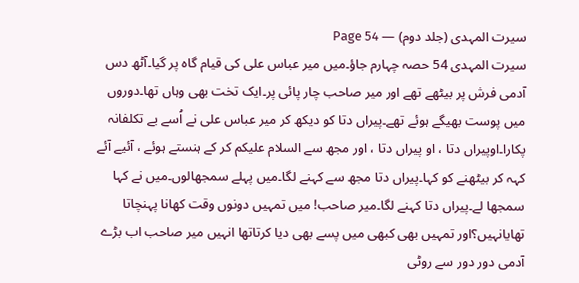سیرت المہدی (جلد دوم) — Page 54
سیرت المہدی 54 حصہ چہارم جاؤ۔میں میر عباس علی کی قیام گاہ پر گیا۔آٹھ دس آدمی فرش پر بیٹھے تھے اور میر صاحب چار پائی پر۔ایک تخت بھی وہاں تھا۔دوروں میں پوست بھیگے ہوئے تھے۔پیراں دتا کو دیکھ کر میر عباس علی نے اُسے بے تکلفانہ پکارا۔اوپیراں دتا ، او پیراں دتا ، اور مجھ سے السلام علیکم کر کے ہنستے ہوئے ، آئیے آئے کہہ کر بیٹھنے کو کہا۔پیراں دتا مجھ سے کہنے لگا۔میں پہلے سمجھالوں۔میں نے کہا سمجھا لے۔پیراں دتا کہنے لگا۔میر صاحب! میں تمہیں دونوں وقت کھانا پہنچاتا تھایانہیں؟اور تمہیں بھی کبھی میں پسے بھی دیا کرتاتھا انہیں میر صاحب اب بڑے آدمی دور دور سے روٹی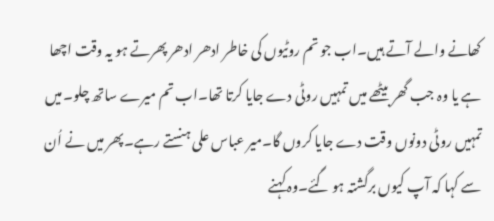کھانے والے آتے ہیں۔اب جو تم روٹیوں کی خاطر ادھر ادھر پھرتے ہو یہ وقت اچھا ہے یا وہ جب گھر بیٹھے میں تمہیں روٹی دے جایا کرتا تھا۔اب تم میرے ساتھ چلو۔میں تمہیں روٹی دونوں وقت دے جایا کروں گا۔میر عباس علی ہنستے رہے۔پھر میں نے اُن سے کہا کہ آپ کیوں برگشتہ ہو گئے۔وہ کہنے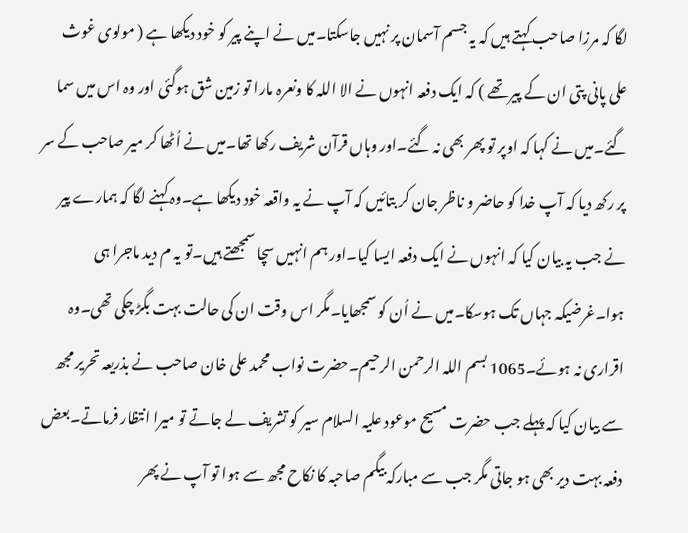لگا کہ مرزا صاحب کہتے ہیں کہ یہ جسم آسمان پر نہیں جاسکتا۔میں نے اپنے پیر کو خود دیکھا ہے ( مولوی غوث علی پانی پتی ان کے پیر تھے ) کہ ایک دفعہ انہوں نے الا اللہ کا ونعرہ مارا تو زمین شق ہوگئی اور وہ اس میں سما گئے۔میں نے کہا کہ اوپر تو پھر بھی نہ گئے۔اور وہاں قرآن شریف رکھا تھا۔میں نے اُٹھا کر میر صاحب کے سر پر رکھ دیا کہ آپ خدا کو حاضر و ناظر جان کر بتائیں کہ آپ نے یہ واقعہ خود دیکھا ہے۔وہ کہنے لگا کہ ہمارے پیر نے جب یہ بیان کیا کہ انہوں نے ایک دفعہ ایسا کیا۔اور ہم انہیں سچا سمجھتے ہیں۔تو یہ م دید ماجرا ہی ہوا۔غرضیکہ جہاں تک ہوسکا۔میں نے اُن کو سمجھایا۔مگر اس وقت ان کی حالت بہت بگڑ چکی تھی۔وہ اقراری نہ ہوئے۔1065 بسم اللہ الرحمن الرحیم۔حضرت نواب محمد علی خان صاحب نے بذریعہ تحریر مجھ سے بیان کیا کہ پہلے جب حضرت مسیح موعود علیہ السلام سیر کو تشریف لے جاتے تو میرا انتظار فرماتے۔بعض دفعہ بہت دیر بھی ہو جاتی مگر جب سے مبارکہ بیگم صاحبہ کا نکاح مجھ سے ہوا تو آپ نے پھر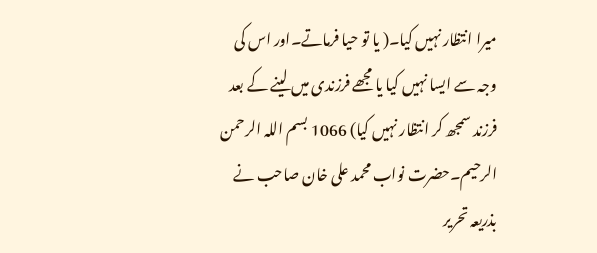میرا انتظار نہیں کیا۔( یا تو حیا فرماتے۔اور اس کی وجہ سے ایسا نہیں کیا یا مجھے فرزندی میں لینے کے بعد فرزند سمجھ کر انتظار نہیں کیا) 1066 بسم اللہ الرحمن الرحیم۔حضرت نواب محمد علی خان صاحب نے بذریعہ تحریر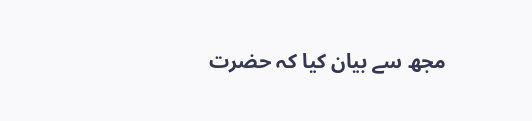مجھ سے بیان کیا کہ حضرت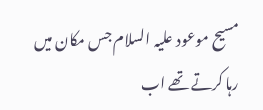مسیح موعود علیہ السلام جس مکان میں رہا کرتے تھے اب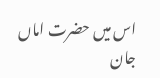اس میں حضرت اماں جان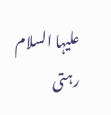علیہا السلام رہتی